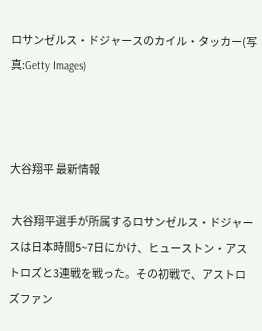ロサンゼルス・ドジャースのカイル・タッカー(写真:Getty Images)



大谷翔平 最新情報

 大谷翔平選手が所属するロサンゼルス・ドジャースは日本時間5~7日にかけ、ヒューストン・アストロズと3連戦を戦った。その初戦で、アストロズファン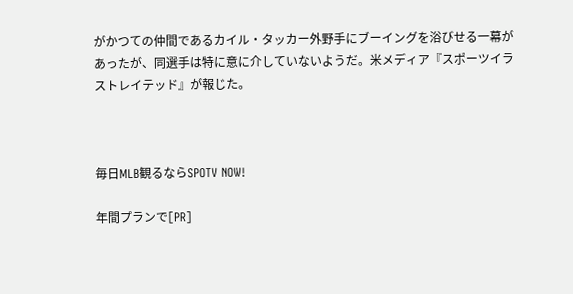がかつての仲間であるカイル・タッカー外野手にブーイングを浴びせる一幕があったが、同選手は特に意に介していないようだ。米メディア『スポーツイラストレイテッド』が報じた。



毎日MLB観るならSPOTV NOW!

年間プランで[PR]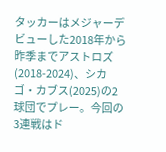タッカーはメジャーデビューした2018年から昨季までアストロズ(2018-2024)、シカゴ・カブス(2025)の2球団でプレー。今回の3連戦はド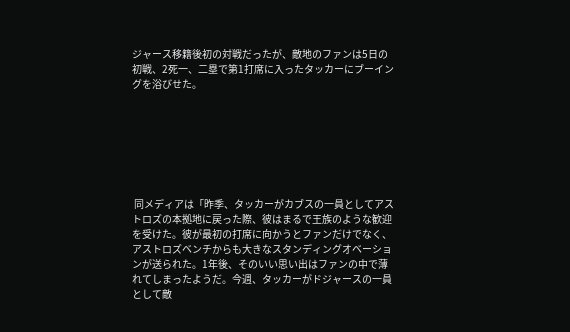ジャース移籍後初の対戦だったが、敵地のファンは5日の初戦、2死一、二塁で第1打席に入ったタッカーにブーイングを浴びせた。







 同メディアは「昨季、タッカーがカブスの一員としてアストロズの本拠地に戻った際、彼はまるで王族のような歓迎を受けた。彼が最初の打席に向かうとファンだけでなく、アストロズベンチからも大きなスタンディングオベーションが送られた。1年後、そのいい思い出はファンの中で薄れてしまったようだ。今週、タッカーがドジャースの一員として敵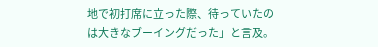地で初打席に立った際、待っていたのは大きなブーイングだった」と言及。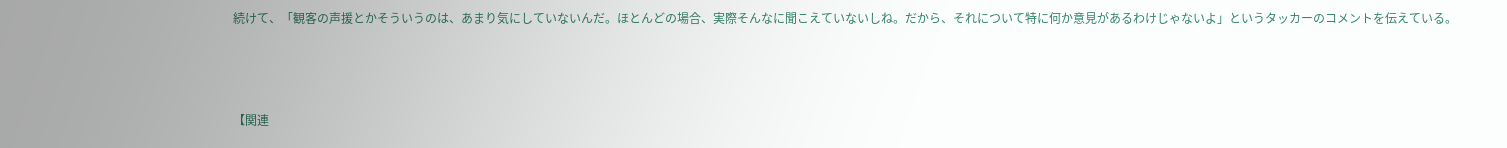続けて、「観客の声援とかそういうのは、あまり気にしていないんだ。ほとんどの場合、実際そんなに聞こえていないしね。だから、それについて特に何か意見があるわけじゃないよ」というタッカーのコメントを伝えている。



【関連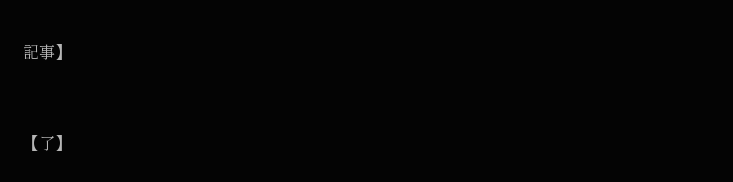記事】



【了】